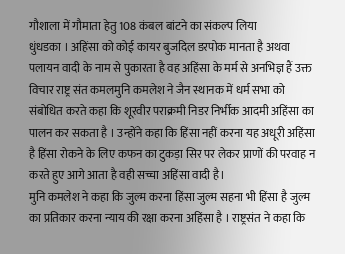गौशाला में गौमाता हेतु 108 कंबल बांटने का संकल्प लिया
धुंधडका । अहिंसा को कोई कायर बुजदिल डरपोक मानता है अथवा पलायन वादी के नाम से पुकारता है वह अहिंसा के मर्म से अनभिज्ञ हैं उक्त विचार राष्ट्र संत कमलमुनि कमलेश ने जैन स्थानक में धर्म सभा को संबोधित करते कहा कि शूरवीर पराक्रमी निडर निर्भीक आदमी अहिंसा का पालन कर सकता है । उन्होंने कहा कि हिंसा नहीं करना यह अधूरी अहिंसा है हिंसा रोकने के लिए कफन का टुकड़ा सिर पर लेकर प्राणों की परवाह न करते हुए आगे आता है वही सच्चा अहिंसा वादी है।
मुनि कमलेश ने कहा कि जुल्म करना हिंसा जुल्म सहना भी हिंसा है जुल्म का प्रतिकार करना न्याय की रक्षा करना अहिंसा है । राष्ट्रसंत ने कहा कि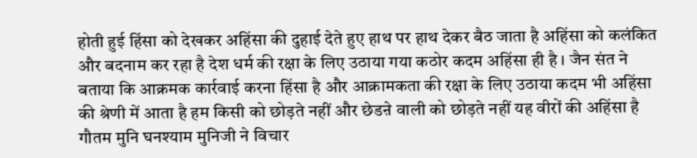होती हुई हिंसा को देखकर अहिंसा की दुहाई देते हुए हाथ पर हाथ देकर बैठ जाता है अहिंसा को कलंकित और बदनाम कर रहा है देश धर्म की रक्षा के लिए उठाया गया कठोर कदम अहिंसा ही है । जैन संत ने बताया कि आक्रमक कार्रवाई करना हिंसा है और आक्रामकता की रक्षा के लिए उठाया कदम भी अहिंसा की श्रेणी में आता है हम किसी को छोड़ते नहीं और छेडऩे वाली को छोड़ते नहीं यह वीरों की अहिंसा है गौतम मुनि घनश्याम मुनिजी ने विचार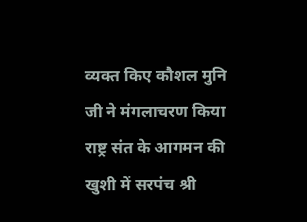व्यक्त किए कौशल मुनि जी ने मंगलाचरण किया राष्ट्र संत के आगमन की खुशी में सरपंच श्री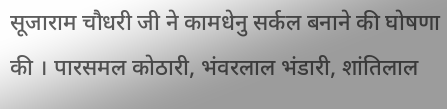सूजाराम चौधरी जी ने कामधेनु सर्कल बनाने की घोषणा की । पारसमल कोठारी, भंवरलाल भंडारी, शांतिलाल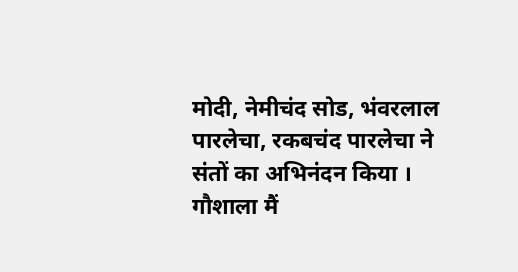मोदी, नेमीचंद सोड, भंवरलाल पारलेचा, रकबचंद पारलेचा ने संतों का अभिनंदन किया । गौशाला मैं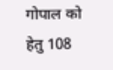गोपाल को हेतु 108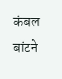कंबल बांटने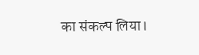का संकल्प लिया।